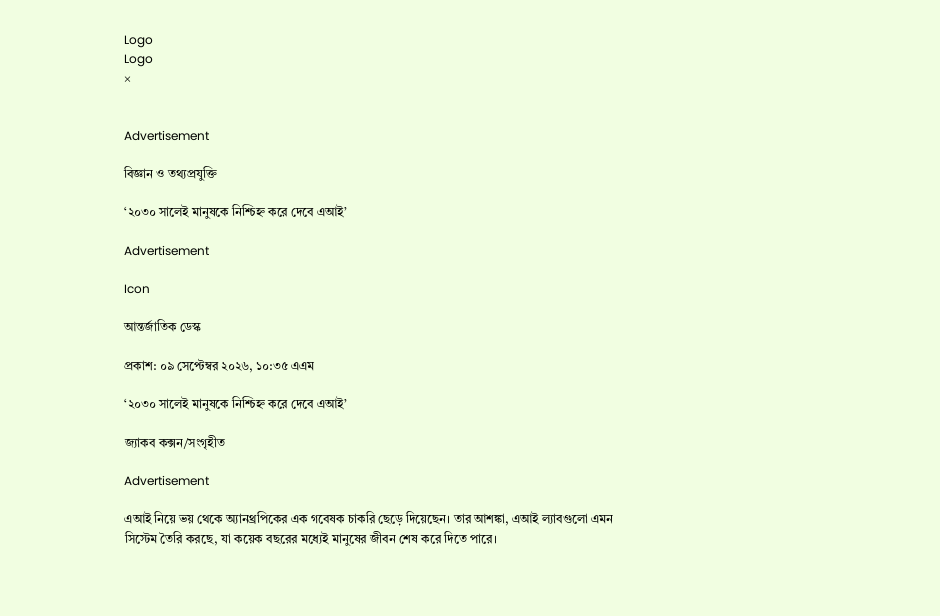Logo
Logo
×


Advertisement

বিজ্ঞান ও তথ্যপ্রযুক্তি

‘২০৩০ সালেই মানুষকে নিশ্চিহ্ন করে দেবে এআই’

Advertisement

Icon

আন্তর্জাতিক ডেস্ক

প্রকাশ: ০৯ সেপ্টেম্বর ২০২৬, ১০:৩৫ এএম

‘২০৩০ সালেই মানুষকে নিশ্চিহ্ন করে দেবে এআই’

জ্যাকব কক্সন/সংগৃহীত

Advertisement

এআই নিয়ে ভয় থেকে অ্যানথ্রপিকের এক গবেষক চাকরি ছেড়ে দিয়েছেন। তার আশঙ্কা, এআই ল্যাবগুলো এমন সিস্টেম তৈরি করছে, যা কয়েক বছরের মধ্যেই মানুষের জীবন শেষ করে দিতে পারে।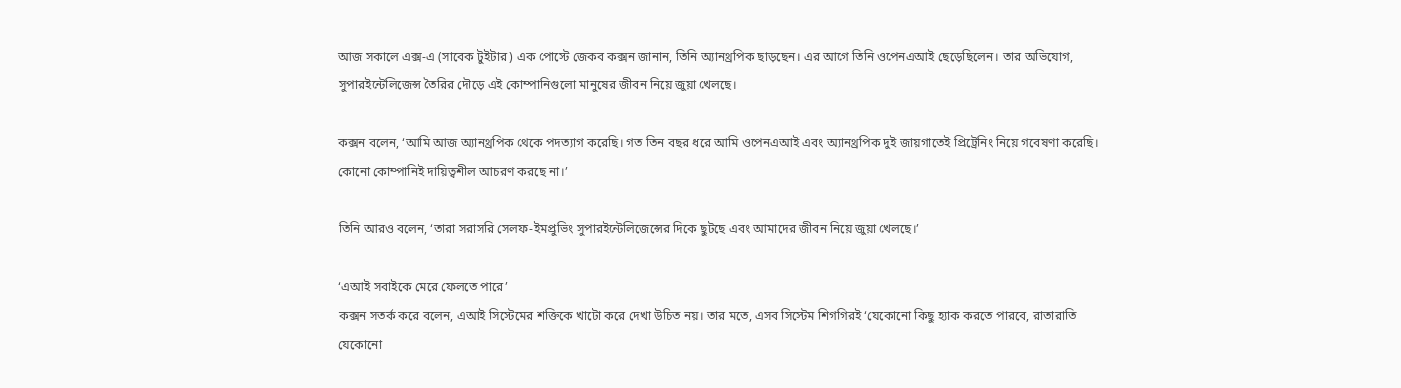আজ সকালে এক্স-এ (সাবেক টুইটার) এক পোস্টে জেকব কক্সন জানান, তিনি অ্যানথ্রপিক ছাড়ছেন। এর আগে তিনি ওপেনএআই ছেড়েছিলেন। তার অভিযোগ, সুপারইন্টেলিজেন্স তৈরির দৌড়ে এই কোম্পানিগুলো মানুষের জীবন নিয়ে জুয়া খেলছে।

কক্সন বলেন, ‘আমি আজ অ্যানথ্রপিক থেকে পদত্যাগ করেছি। গত তিন বছর ধরে আমি ওপেনএআই এবং অ্যানথ্রপিক দুই জায়গাতেই প্রিট্রেনিং নিয়ে গবেষণা করেছি। কোনো কোম্পানিই দায়িত্বশীল আচরণ করছে না।’

তিনি আরও বলেন, ‘তারা সরাসরি সেলফ-ইমপ্রুভিং সুপারইন্টেলিজেন্সের দিকে ছুটছে এবং আমাদের জীবন নিয়ে জুয়া খেলছে।’

‘এআই সবাইকে মেরে ফেলতে পারে’
কক্সন সতর্ক করে বলেন, এআই সিস্টেমের শক্তিকে খাটো করে দেখা উচিত নয়। তার মতে, এসব সিস্টেম শিগগিরই ‘যেকোনো কিছু হ্যাক করতে পারবে, রাতারাতি যেকোনো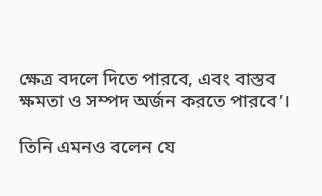ক্ষেত্র বদলে দিতে পারবে, এবং বাস্তব ক্ষমতা ও সম্পদ অর্জন করতে পারবে’।

তিনি এমনও বলেন যে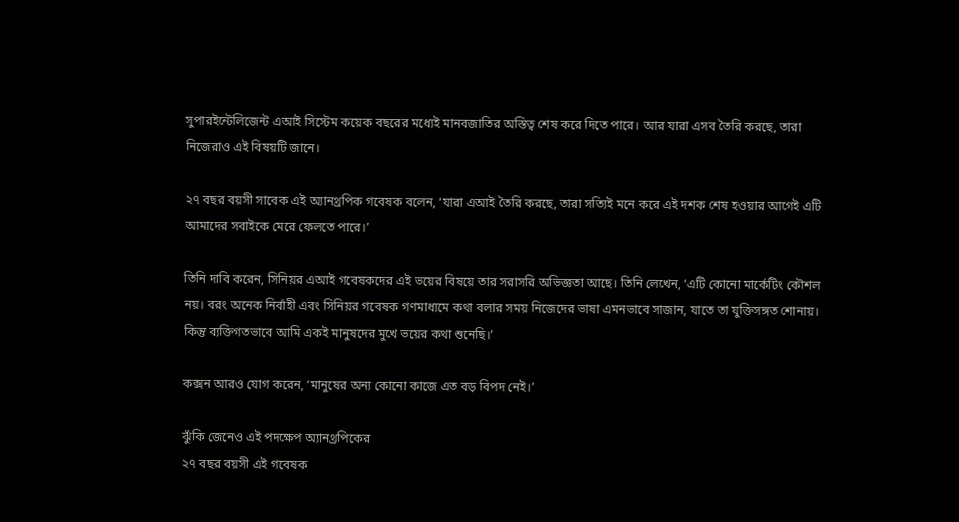সুপারইন্টেলিজেন্ট এআই সিস্টেম কয়েক বছরের মধ্যেই মানবজাতির অস্তিত্ব শেষ করে দিতে পারে। আর যারা এসব তৈরি করছে, তারা নিজেরাও এই বিষয়টি জানে।

২৭ বছর বয়সী সাবেক এই অ্যানথ্রপিক গবেষক বলেন, ‘যারা এআই তৈরি করছে, তারা সত্যিই মনে করে এই দশক শেষ হওয়ার আগেই এটি আমাদের সবাইকে মেরে ফেলতে পারে।’

তিনি দাবি করেন, সিনিয়র এআই গবেষকদের এই ভয়ের বিষয়ে তার সরাসরি অভিজ্ঞতা আছে। তিনি লেখেন, ‘এটি কোনো মার্কেটিং কৌশল নয়। বরং অনেক নির্বাহী এবং সিনিয়র গবেষক গণমাধ্যমে কথা বলার সময় নিজেদের ভাষা এমনভাবে সাজান, যাতে তা যুক্তিসঙ্গত শোনায়। কিন্তু ব্যক্তিগতভাবে আমি একই মানুষদের মুখে ভয়ের কথা শুনেছি।’

কক্সন আরও যোগ করেন, ‘মানুষের অন্য কোনো কাজে এত বড় বিপদ নেই।’

ঝুঁকি জেনেও এই পদক্ষেপ অ্যানথ্রপিকের
২৭ বছর বয়সী এই গবেষক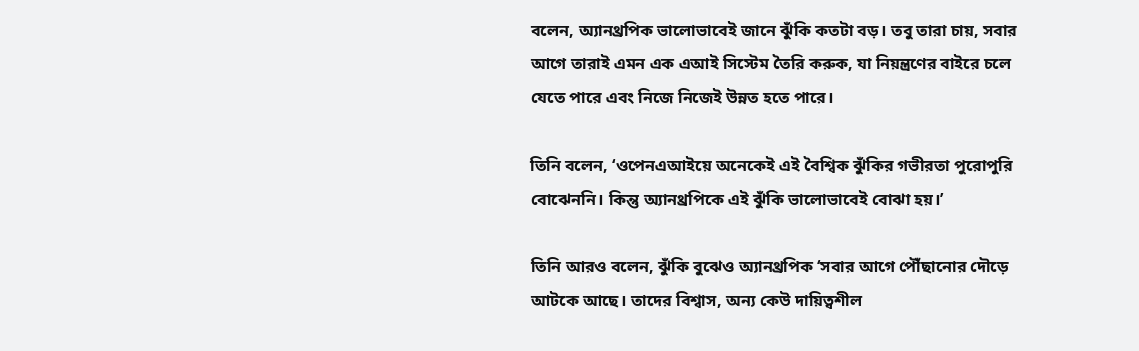বলেন, অ্যানথ্রপিক ভালোভাবেই জানে ঝুঁকি কতটা বড়। তবু তারা চায়, সবার আগে তারাই এমন এক এআই সিস্টেম তৈরি করুক, যা নিয়ন্ত্রণের বাইরে চলে যেতে পারে এবং নিজে নিজেই উন্নত হতে পারে।

তিনি বলেন, ‘ওপেনএআইয়ে অনেকেই এই বৈশ্বিক ঝুঁকির গভীরতা পুরোপুরি বোঝেননি। কিন্তু অ্যানথ্রপিকে এই ঝুঁকি ভালোভাবেই বোঝা হয়।’

তিনি আরও বলেন, ঝুঁকি বুঝেও অ্যানথ্রপিক ‘সবার আগে পৌঁছানোর দৌড়ে আটকে আছে। তাদের বিশ্বাস, অন্য কেউ দায়িত্বশীল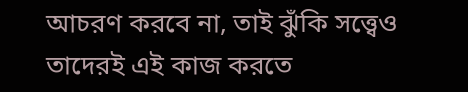আচরণ করবে না, তাই ঝুঁকি সত্ত্বেও তাদেরই এই কাজ করতে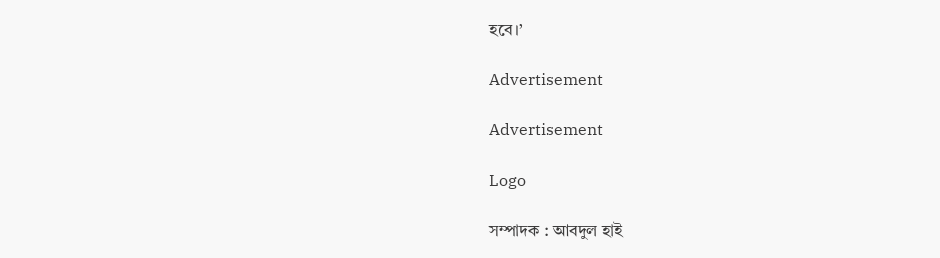হবে।’

Advertisement

Advertisement

Logo

সম্পাদক : আবদুল হাই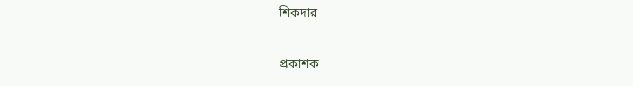শিকদার

প্রকাশক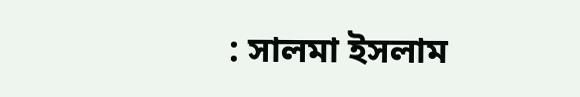: সালমা ইসলাম